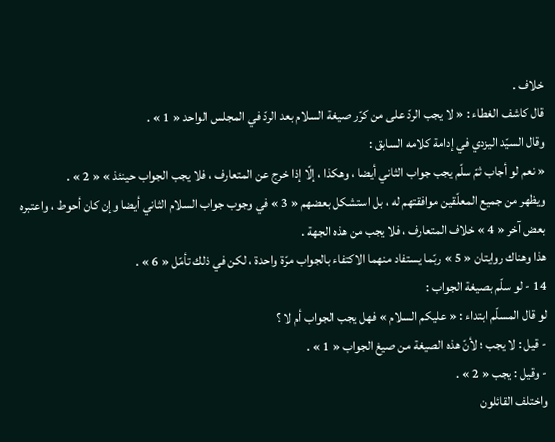خلاف .
قال كاشف الغطاء : « لا يجب الردّ على من كرّر صيغة السلام بعد الردّ في المجلس الواحد « 1 » .
وقال السيّد اليزدي في إدامة كلامه السابق :
« نعم لو أجاب ثمّ سلّم يجب جواب الثاني أيضا ، وهكذا ، إلّا إذا خرج عن المتعارف ، فلا يجب الجواب حينئذ » « 2 » .
ويظهر من جميع المعلّقين موافقتهم له ، بل استشكل بعضهم « 3 » في وجوب جواب السلام الثاني أيضا وإن كان أحوط ، واعتبره بعض آخر « 4 » خلاف المتعارف ، فلا يجب من هذه الجهة .
هذا وهناك روايتان « 5 » ربّما يستفاد منهما الاكتفاء بالجواب مرّة واحدة ، لكن في ذلك تأمّل « 6 » .
14 - لو سلّم بصيغة الجواب :
لو قال المسلّم ابتداء : « عليكم السلام » فهل يجب الجواب أم لا ؟
- قيل : لا يجب ؛ لأنّ هذه الصيغة من صيغ الجواب « 1 » .
- وقيل : يجب « 2 » .
واختلف القائلون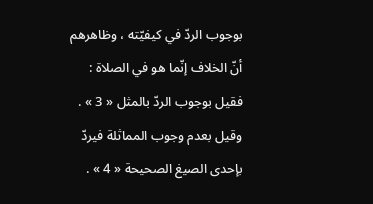بوجوب الردّ في كيفيّته ، وظاهرهم أنّ الخلاف إنّما هو في الصلاة :
فقيل بوجوب الردّ بالمثل « 3 » .
وقيل بعدم وجوب المماثلة فيردّ بإحدى الصيغ الصحيحة « 4 » .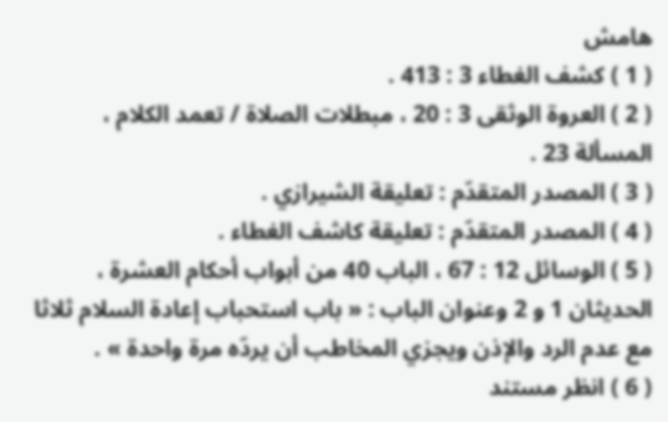هامش
( 1 ) كشف الغطاء 3 : 413 .
( 2 ) العروة الوثقى 3 : 20 ، مبطلات الصلاة / تعمد الكلام ، المسألة 23 .
( 3 ) المصدر المتقدّم : تعليقة الشيرازي .
( 4 ) المصدر المتقدّم : تعليقة كاشف الغطاء .
( 5 ) الوسائل 12 : 67 ، الباب 40 من أبواب أحكام العشرة ، الحديثان 1 و 2 وعنوان الباب : « باب استحباب إعادة السلام ثلاثا مع عدم الرد والإذن ويجزي المخاطب أن يردّه مرة واحدة » .
( 6 ) انظر مستند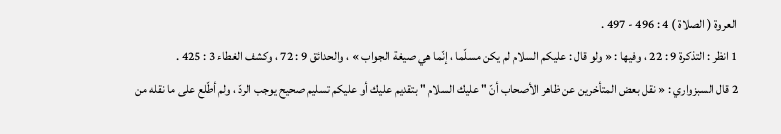العروة ( الصلاة ) 4 : 496 - 497 .
1 انظر : التذكرة 9 : 22 ، وفيها : « ولو قال : عليكم السلام لم يكن مسلّما ، إنّما هي صيغة الجواب » ، والحدائق 9 : 72 ، وكشف الغطاء 3 : 425 .
2 قال السبزواري : « نقل بعض المتأخرين عن ظاهر الأصحاب أنّ " عليك السلام " بتقديم عليك أو عليكم تسليم صحيح يوجب الردّ ، ولم أطّلع على ما نقله من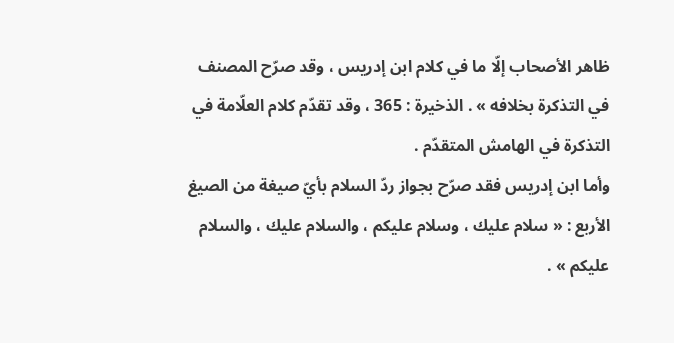ظاهر الأصحاب إلّا ما في كلام ابن إدريس ، وقد صرّح المصنف في التذكرة بخلافه » . الذخيرة : 365 ، وقد تقدّم كلام العلّامة في التذكرة في الهامش المتقدّم .
وأما ابن إدريس فقد صرّح بجواز ردّ السلام بأيّ صيغة من الصيغ الأربع : « سلام عليك ، وسلام عليكم ، والسلام عليك ، والسلام عليكم » .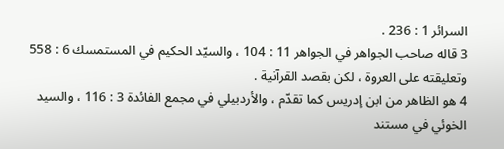السرائر 1 : 236 .
3 قاله صاحب الجواهر في الجواهر 11 : 104 ، والسيّد الحكيم في المستمسك 6 : 558 وتعليقته على العروة ، لكن بقصد القرآنية .
4 هو الظاهر من ابن إدريس كما تقدّم ، والأردبيلي في مجمع الفائدة 3 : 116 ، والسيد الخوئي في مستند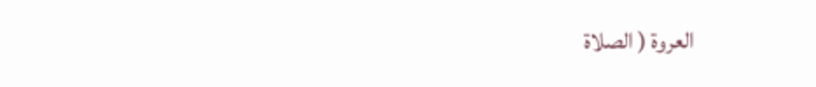العروة ( الصلاة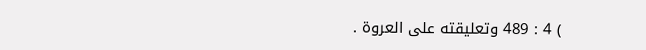) 4 : 489 وتعليقته على العروة .